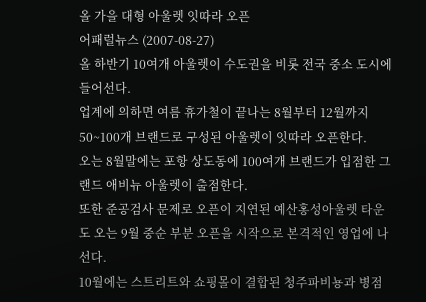올 가을 대형 아울렛 잇따라 오픈
어패럴뉴스 (2007-08-27)
올 하반기 10여개 아울렛이 수도권을 비롯 전국 중소 도시에 들어선다.
업계에 의하면 여름 휴가철이 끝나는 8월부터 12월까지 50~100개 브랜드로 구성된 아울렛이 잇따라 오픈한다.
오는 8월말에는 포항 상도동에 100여개 브랜드가 입점한 그랜드 애비뉴 아울렛이 출점한다.
또한 준공검사 문제로 오픈이 지연된 예산홍성아울렛 타운도 오는 9월 중순 부분 오픈을 시작으로 본격적인 영업에 나선다.
10월에는 스트리트와 쇼핑몰이 결합된 청주파비뇽과 병점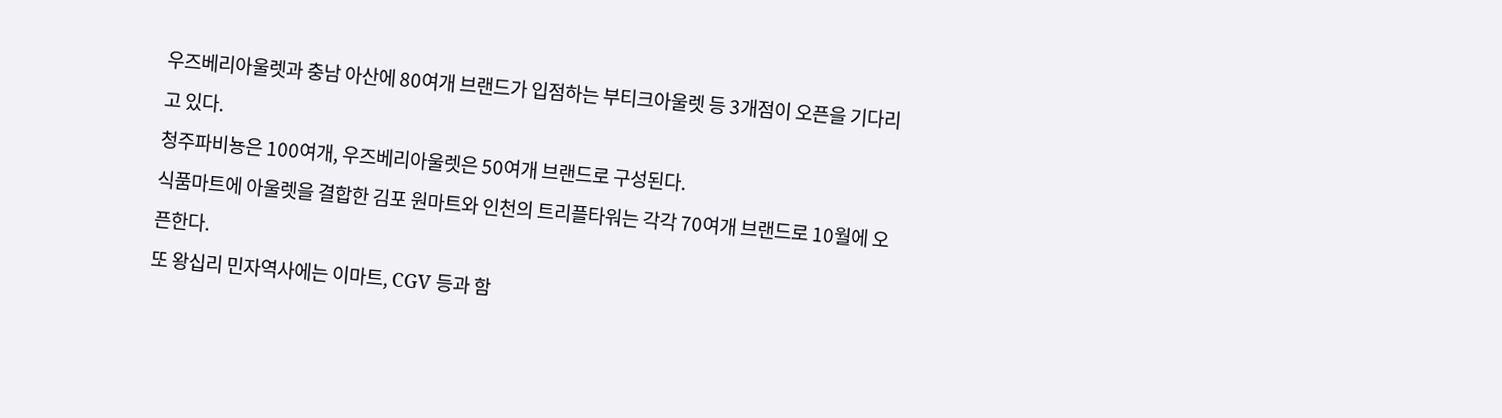우즈베리아울렛과 충남 아산에 80여개 브랜드가 입점하는 부티크아울렛 등 3개점이 오픈을 기다리고 있다.
청주파비뇽은 100여개, 우즈베리아울렛은 50여개 브랜드로 구성된다.
식품마트에 아울렛을 결합한 김포 원마트와 인천의 트리플타워는 각각 70여개 브랜드로 10월에 오픈한다.
또 왕십리 민자역사에는 이마트, CGV 등과 함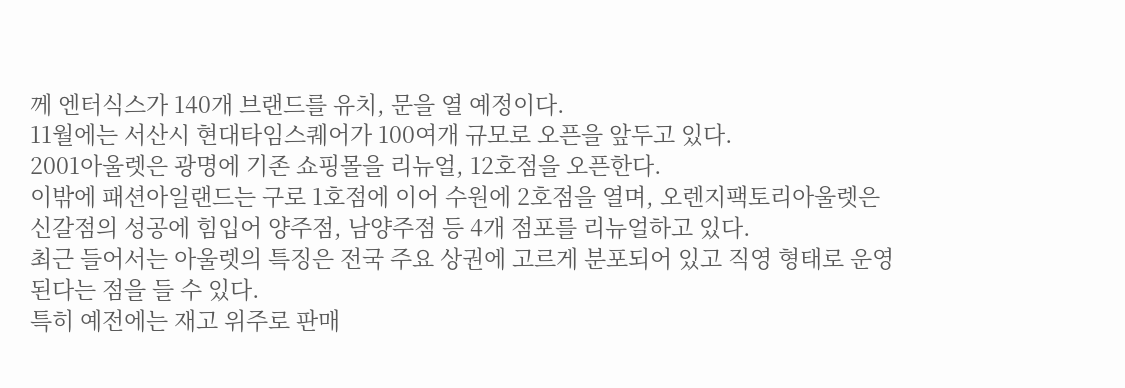께 엔터식스가 140개 브랜드를 유치, 문을 열 예정이다.
11월에는 서산시 현대타임스퀘어가 100여개 규모로 오픈을 앞두고 있다.
2001아울렛은 광명에 기존 쇼핑몰을 리뉴얼, 12호점을 오픈한다.
이밖에 패션아일랜드는 구로 1호점에 이어 수원에 2호점을 열며, 오렌지팩토리아울렛은 신갈점의 성공에 힘입어 양주점, 남양주점 등 4개 점포를 리뉴얼하고 있다.
최근 들어서는 아울렛의 특징은 전국 주요 상권에 고르게 분포되어 있고 직영 형태로 운영된다는 점을 들 수 있다.
특히 예전에는 재고 위주로 판매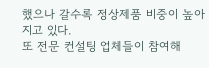했으나 갈수록 정상제품 비중이 높아지고 있다.
또 전문 컨설팅 업체들이 참여해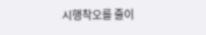시행착오를 줄이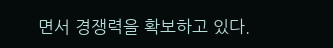면서 경쟁력을 확보하고 있다.